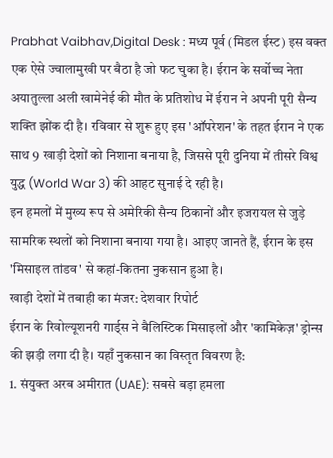Prabhat Vaibhav,Digital Desk : मध्य पूर्व (मिडल ईस्ट) इस वक्त एक ऐसे ज्वालामुखी पर बैठा है जो फट चुका है। ईरान के सर्वोच्च नेता अयातुल्ला अली खामेनेई की मौत के प्रतिशोध में ईरान ने अपनी पूरी सैन्य शक्ति झोंक दी है। रविवार से शुरू हुए इस 'ऑपरेशन' के तहत ईरान ने एक साथ 9 खाड़ी देशों को निशाना बनाया है, जिससे पूरी दुनिया में तीसरे विश्व युद्ध (World War 3) की आहट सुनाई दे रही है।
इन हमलों में मुख्य रूप से अमेरिकी सैन्य ठिकानों और इजरायल से जुड़े सामरिक स्थलों को निशाना बनाया गया है। आइए जानते हैं, ईरान के इस 'मिसाइल तांडव' से कहां-कितना नुकसान हुआ है।
खाड़ी देशों में तबाही का मंजर: देशवार रिपोर्ट
ईरान के रिवोल्यूशनरी गार्ड्स ने बैलिस्टिक मिसाइलों और 'कामिकेज़' ड्रोन्स की झड़ी लगा दी है। यहाँ नुकसान का विस्तृत विवरण है:
1. संयुक्त अरब अमीरात (UAE): सबसे बड़ा हमला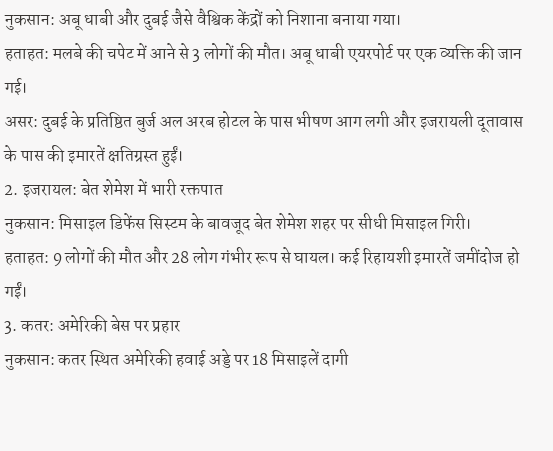नुकसान: अबू धाबी और दुबई जैसे वैश्विक केंद्रों को निशाना बनाया गया।
हताहत: मलबे की चपेट में आने से 3 लोगों की मौत। अबू धाबी एयरपोर्ट पर एक व्यक्ति की जान गई।
असर: दुबई के प्रतिष्ठित बुर्ज अल अरब होटल के पास भीषण आग लगी और इजरायली दूतावास के पास की इमारतें क्षतिग्रस्त हुईं।
2. इजरायल: बेत शेमेश में भारी रक्तपात
नुकसान: मिसाइल डिफेंस सिस्टम के बावजूद बेत शेमेश शहर पर सीधी मिसाइल गिरी।
हताहत: 9 लोगों की मौत और 28 लोग गंभीर रूप से घायल। कई रिहायशी इमारतें जमींदोज हो गईं।
3. कतर: अमेरिकी बेस पर प्रहार
नुकसान: कतर स्थित अमेरिकी हवाई अड्डे पर 18 मिसाइलें दागी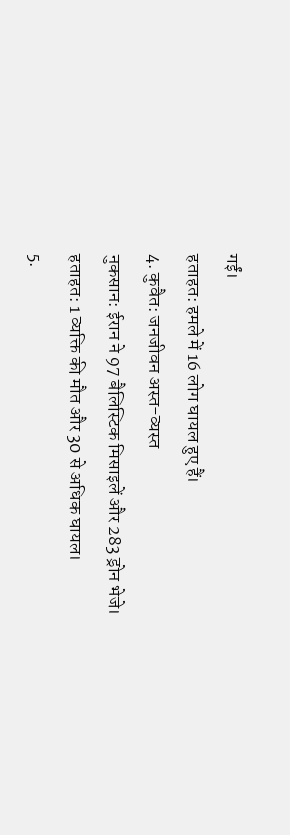गईं।
हताहत: हमले में 16 लोग घायल हुए हैं।
4. कुवैत: जनजीवन अस्त-व्यस्त
नुकसान: ईरान ने 97 बैलिस्टिक मिसाइलें और 283 ड्रोन भेजे।
हताहत: 1 व्यक्ति की मौत और 30 से अधिक घायल।
5.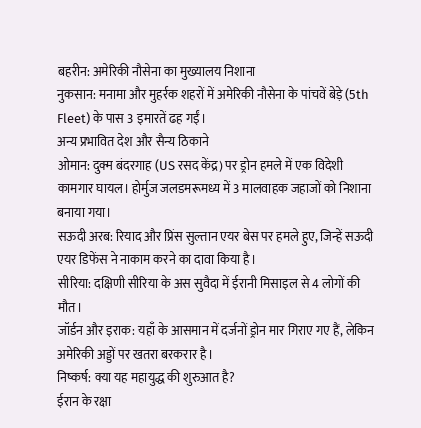बहरीन: अमेरिकी नौसेना का मुख्यालय निशाना
नुकसान: मनामा और मुहर्रक शहरों में अमेरिकी नौसेना के पांचवें बेड़े (5th Fleet) के पास 3 इमारतें ढह गईं।
अन्य प्रभावित देश और सैन्य ठिकाने
ओमान: दुक्म बंदरगाह (US रसद केंद्र) पर ड्रोन हमले में एक विदेशी कामगार घायल। होर्मुज जलडमरूमध्य में 3 मालवाहक जहाजों को निशाना बनाया गया।
सऊदी अरब: रियाद और प्रिंस सुल्तान एयर बेस पर हमले हुए, जिन्हें सऊदी एयर डिफेंस ने नाकाम करने का दावा किया है।
सीरिया: दक्षिणी सीरिया के अस सुवैदा में ईरानी मिसाइल से 4 लोगों की मौत।
जॉर्डन और इराक: यहाँ के आसमान में दर्जनों ड्रोन मार गिराए गए हैं, लेकिन अमेरिकी अड्डों पर खतरा बरकरार है।
निष्कर्ष: क्या यह महायुद्ध की शुरुआत है?
ईरान के रक्षा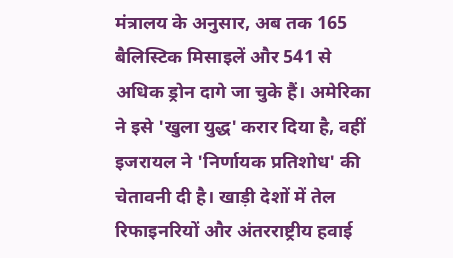मंत्रालय के अनुसार, अब तक 165 बैलिस्टिक मिसाइलें और 541 से अधिक ड्रोन दागे जा चुके हैं। अमेरिका ने इसे 'खुला युद्ध' करार दिया है, वहीं इजरायल ने 'निर्णायक प्रतिशोध' की चेतावनी दी है। खाड़ी देशों में तेल रिफाइनरियों और अंतरराष्ट्रीय हवाई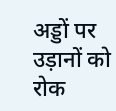अड्डों पर उड़ानों को रोक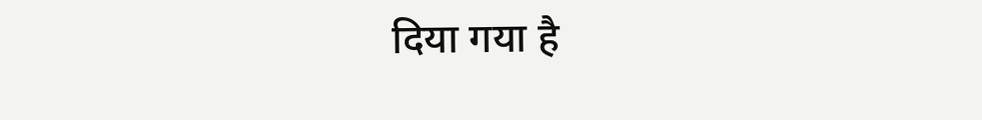दिया गया है